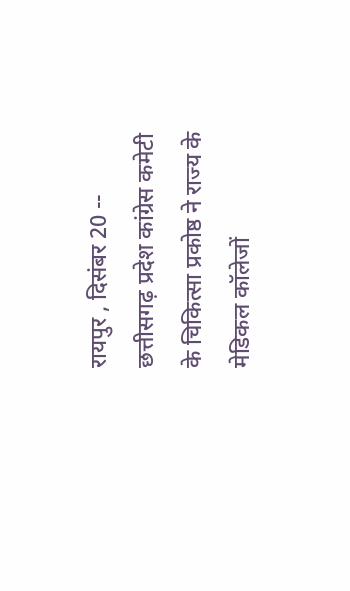रायपुर , दिसंबर 20 -- छत्तीसगढ़ प्रदेश कांग्रेस कमेटी के चिकित्सा प्रकोष्ठ ने राज्य के मेडिकल कॉलेजों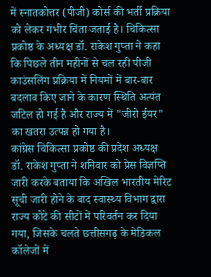में स्नातकोत्तर (पीजी) कोर्स की भर्ती प्रक्रिया को लेकर गंभीर चिंता जताई है। चिकित्सा प्रकोष्ठ के अध्यक्ष डॉ. राकेश गुप्ता ने कहा कि पिछले तीन महीनों से चल रही पीजी काउंसलिंग प्रक्रिया में नियमों में बार-बार बदलाव किए जाने के कारण स्थिति अत्यंत जटिल हो गई है और राज्य में "जीरो ईयर" का खतरा उत्पन्न हो गया है।
कांग्रेस चिकित्सा प्रकोष्ठ की प्रदेश अध्यक्ष डॉ. राकेश गुप्ता ने शनिवार को प्रेस विज्ञप्ति जारी करके बताया कि अखिल भारतीय मेरिट सूची जारी होने के बाद स्वास्थ्य विभाग द्वारा राज्य कोटे की सीटों में परिवर्तन कर दिया गया, जिसके चलते छत्तीसगढ़ के मेडिकल कॉलेजों में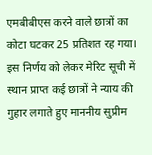एमबीबीएस करने वाले छात्रों का कोटा घटकर 25 प्रतिशत रह गया। इस निर्णय को लेकर मेरिट सूची में स्थान प्राप्त कई छात्रों ने न्याय की गुहार लगाते हुए माननीय सुप्रीम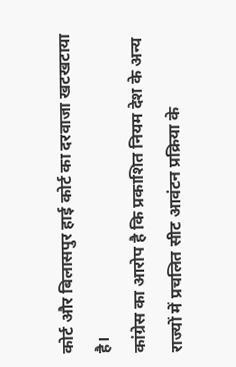कोर्ट और बिलासपुर हाई कोर्ट का दरवाजा खटखटाया है।
कांग्रेस का आरोप है कि प्रकाशित नियम देश के अन्य राज्यों में प्रचलित सीट आवंटन प्रक्रिया के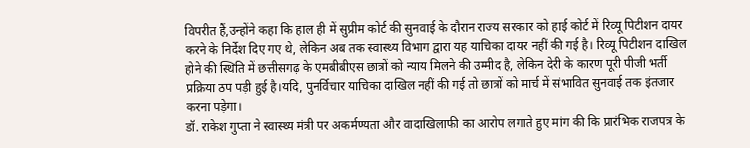विपरीत हैं,उन्होंने कहा कि हाल ही में सुप्रीम कोर्ट की सुनवाई के दौरान राज्य सरकार को हाई कोर्ट में रिव्यू पिटीशन दायर करने के निर्देश दिए गए थे, लेकिन अब तक स्वास्थ्य विभाग द्वारा यह याचिका दायर नहीं की गई है। रिव्यू पिटीशन दाखिल होने की स्थिति में छत्तीसगढ़ के एमबीबीएस छात्रों को न्याय मिलने की उम्मीद है, लेकिन देरी के कारण पूरी पीजी भर्ती प्रक्रिया ठप पड़ी हुई है।यदि, पुनर्विचार याचिका दाखिल नहीं की गई तो छात्रों को मार्च में संभावित सुनवाई तक इंतजार करना पड़ेगा।
डॉ. राकेश गुप्ता ने स्वास्थ्य मंत्री पर अकर्मण्यता और वादाखिलाफी का आरोप लगाते हुए मांग की कि प्रारंभिक राजपत्र के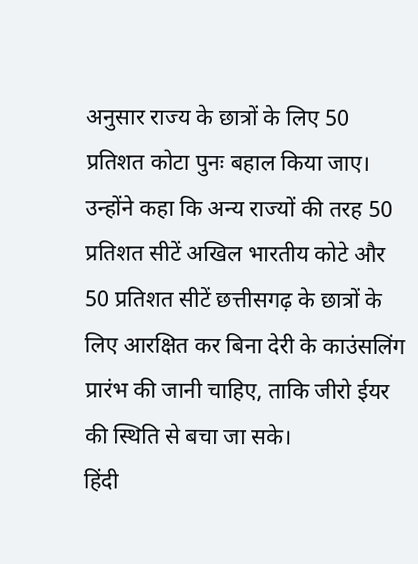अनुसार राज्य के छात्रों के लिए 50 प्रतिशत कोटा पुनः बहाल किया जाए। उन्होंने कहा कि अन्य राज्यों की तरह 50 प्रतिशत सीटें अखिल भारतीय कोटे और 50 प्रतिशत सीटें छत्तीसगढ़ के छात्रों के लिए आरक्षित कर बिना देरी के काउंसलिंग प्रारंभ की जानी चाहिए, ताकि जीरो ईयर की स्थिति से बचा जा सके।
हिंदी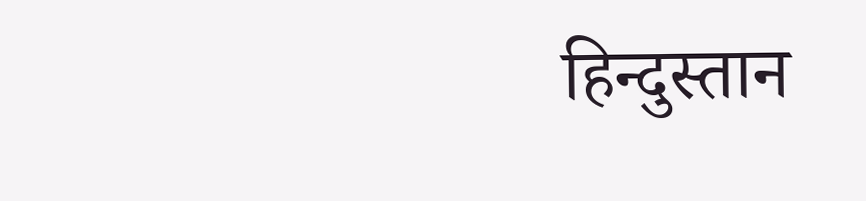हिन्दुस्तान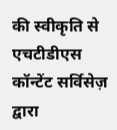की स्वीकृति से एचटीडीएस कॉन्टेंट सर्विसेज़ द्वारा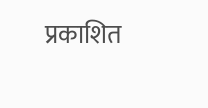प्रकाशित